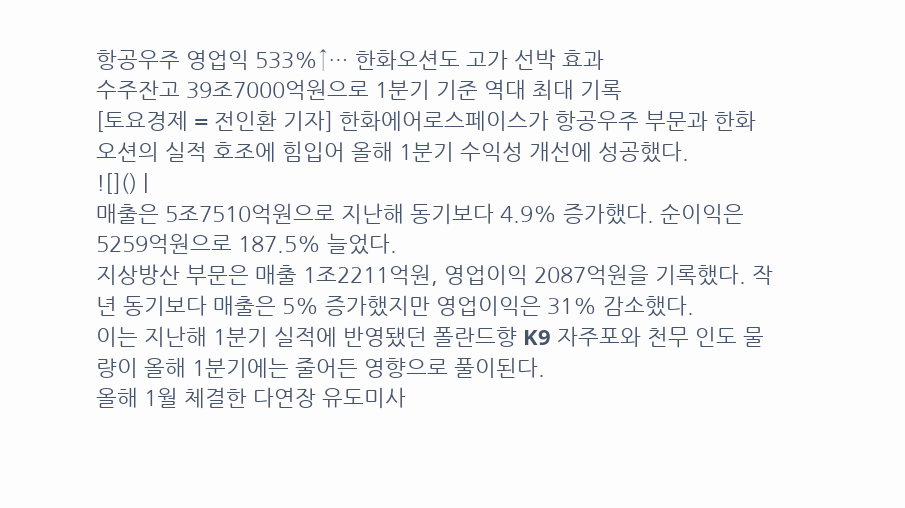항공우주 영업익 533%↑… 한화오션도 고가 선박 효과
수주잔고 39조7000억원으로 1분기 기준 역대 최대 기록
[토요경제 = 전인환 기자] 한화에어로스페이스가 항공우주 부문과 한화오션의 실적 호조에 힘입어 올해 1분기 수익성 개선에 성공했다.
![]() |
매출은 5조7510억원으로 지난해 동기보다 4.9% 증가했다. 순이익은 5259억원으로 187.5% 늘었다.
지상방산 부문은 매출 1조2211억원, 영업이익 2087억원을 기록했다. 작년 동기보다 매출은 5% 증가했지만 영업이익은 31% 감소했다.
이는 지난해 1분기 실적에 반영됐던 폴란드향 K9 자주포와 천무 인도 물량이 올해 1분기에는 줄어든 영향으로 풀이된다.
올해 1월 체결한 다연장 유도미사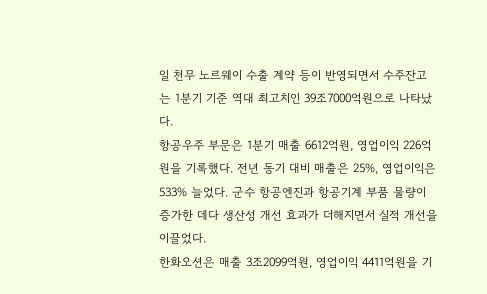일 천무 노르웨이 수출 계약 등이 반영되면서 수주잔고는 1분기 기준 역대 최고치인 39조7000억원으로 나타났다.
항공우주 부문은 1분기 매출 6612억원, 영업이익 226억원을 기록했다. 전년 동기 대비 매출은 25%, 영업이익은 533% 늘었다. 군수 항공엔진과 항공기계 부품 물량이 증가한 데다 생산성 개선 효과가 더해지면서 실적 개선을 이끌었다.
한화오션은 매출 3조2099억원, 영업이익 4411억원을 기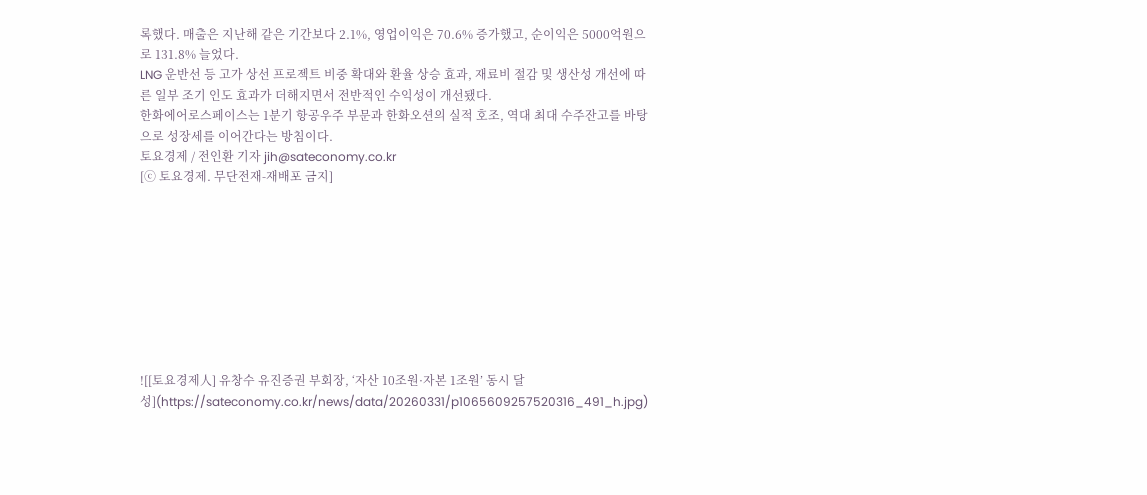록했다. 매출은 지난해 같은 기간보다 2.1%, 영업이익은 70.6% 증가했고, 순이익은 5000억원으로 131.8% 늘었다.
LNG 운반선 등 고가 상선 프로젝트 비중 확대와 환율 상승 효과, 재료비 절감 및 생산성 개선에 따른 일부 조기 인도 효과가 더해지면서 전반적인 수익성이 개선됐다.
한화에어로스페이스는 1분기 항공우주 부문과 한화오션의 실적 호조, 역대 최대 수주잔고를 바탕으로 성장세를 이어간다는 방침이다.
토요경제 / 전인환 기자 jih@sateconomy.co.kr
[ⓒ 토요경제. 무단전재-재배포 금지]









![[토요경제人] 유창수 유진증권 부회장, ‘자산 10조원·자본 1조원’ 동시 달성](https://sateconomy.co.kr/news/data/20260331/p1065609257520316_491_h.jpg)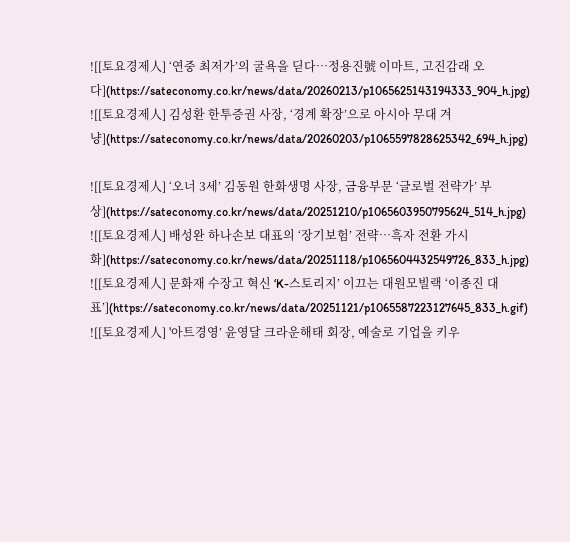![[토요경제人] ‘연중 최저가’의 굴욕을 딛다…정용진號 이마트, 고진감래 오다](https://sateconomy.co.kr/news/data/20260213/p1065625143194333_904_h.jpg)
![[토요경제人] 김성환 한투증권 사장, ‘경계 확장’으로 아시아 무대 겨냥](https://sateconomy.co.kr/news/data/20260203/p1065597828625342_694_h.jpg)

![[토요경제人] ‘오너 3세’ 김동원 한화생명 사장, 금융부문 ‘글로벌 전략가’ 부상](https://sateconomy.co.kr/news/data/20251210/p1065603950795624_514_h.jpg)
![[토요경제人] 배성완 하나손보 대표의 ‘장기보험’ 전략…흑자 전환 가시화](https://sateconomy.co.kr/news/data/20251118/p1065604432549726_833_h.jpg)
![[토요경제人] 문화재 수장고 혁신 ‘K-스토리지’ 이끄는 대원모빌랙 ‘이종진 대표’](https://sateconomy.co.kr/news/data/20251121/p1065587223127645_833_h.gif)
![[토요경제人] '아트경영’ 윤영달 크라운해태 회장, 예술로 기업을 키우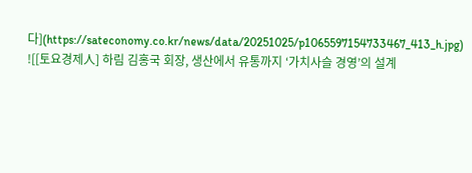다](https://sateconomy.co.kr/news/data/20251025/p1065597154733467_413_h.jpg)
![[토요경제人] 하림 김홍국 회장, 생산에서 유통까지 ‘가치사슬 경영’의 설계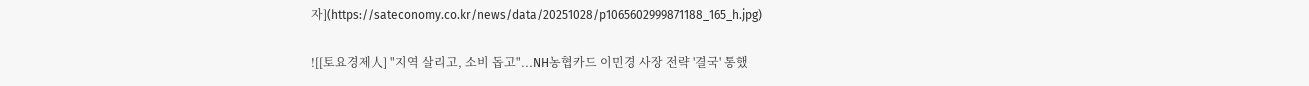자](https://sateconomy.co.kr/news/data/20251028/p1065602999871188_165_h.jpg)

![[토요경제人] "지역 살리고, 소비 돕고"...NH농협카드 이민경 사장 전략 '결국' 통했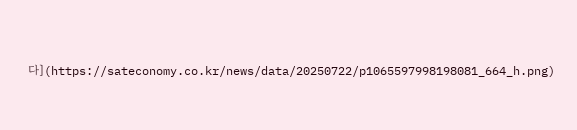다](https://sateconomy.co.kr/news/data/20250722/p1065597998198081_664_h.png)